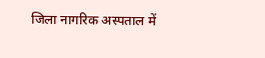जिला नागरिक अस्पताल में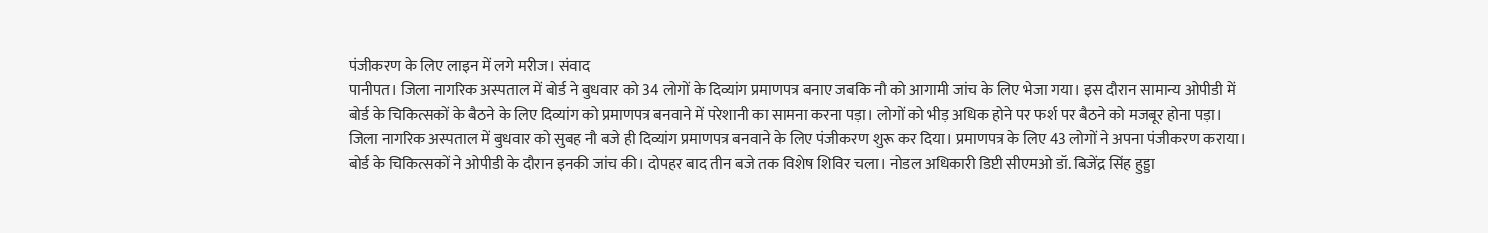पंजीकरण के लिए लाइन में लगे मरीज। संवाद
पानीपत। जिला नागरिक अस्पताल में बोर्ड ने बुधवार को 34 लोगों के दिव्यांग प्रमाणपत्र बनाए जबकि नौ को आगामी जांच के लिए भेजा गया। इस दौरान सामान्य ओपीडी में बोर्ड के चिकित्सकों के बैठने के लिए दिव्यांग को प्रमाणपत्र बनवाने में परेशानी का सामना करना पड़ा। लोगों को भीड़ अधिक होने पर फर्श पर बैठने को मजबूर होना पड़ा।
जिला नागरिक अस्पताल में बुधवार को सुबह नौ बजे ही दिव्यांग प्रमाणपत्र बनवाने के लिए पंजीकरण शुरू कर दिया। प्रमाणपत्र के लिए 43 लोगों ने अपना पंजीकरण कराया। बोर्ड के चिकित्सकों ने ओपीडी के दौरान इनकी जांच की। दोपहर बाद तीन बजे तक विशेष शिविर चला। नोडल अधिकारी डिप्टी सीएमओ डॉ. बिजेंद्र सिंह हुड्डा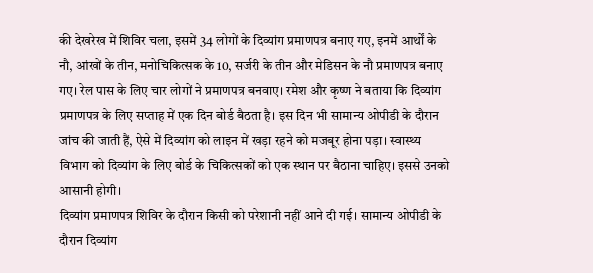की देखरेख में शिविर चला, इसमें 34 लोगों के दिव्यांग प्रमाणपत्र बनाए गए, इनमें आर्थों के नौ, आंखों के तीन, मनोचिकित्सक के 10, सर्जरी के तीन और मेडिसन के नौ प्रमाणपत्र बनाए गए। रेल पास के लिए चार लोगों ने प्रमाणपत्र बनवाए। रमेश और कृष्ण ने बताया कि दिव्यांग प्रमाणपत्र के लिए सप्ताह में एक दिन बोर्ड बैठता है। इस दिन भी सामान्य ओपीडी के दौरान जांच की जाती हैं, ऐसे में दिव्यांग को लाइन में खड़ा रहने को मजबूर होना पड़ा। स्वास्थ्य विभाग को दिव्यांग के लिए बोर्ड के चिकित्सकों को एक स्थान पर बैठाना चाहिए। इससे उनको आसानी होगी।
दिव्यांग प्रमाणपत्र शिविर के दौरान किसी को परेशानी नहीं आने दी गई। सामान्य ओपीडी के दौरान दिव्यांग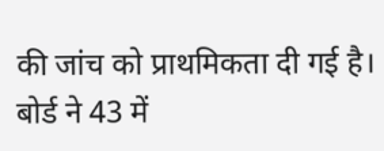की जांच को प्राथमिकता दी गई है। बोर्ड ने 43 में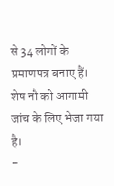से 34 लोगों के प्रमाणपत्र बनाए हैं। शेष नौ को आगामी जांच के लिए भेजा गया है।
-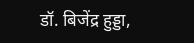डॉ. बिजेंद्र हुड्डा,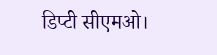डिप्टी सीएमओ।